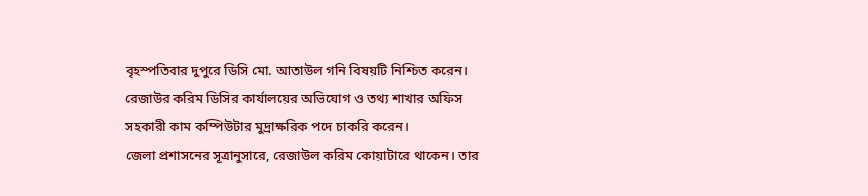বৃহস্পতিবার দুপুরে ডিসি মো. আতাউল গনি বিষয়টি নিশ্চিত করেন। রেজাউর করিম ডিসির কার্যালয়ের অভিযোগ ও তথ্য শাখার অফিস সহকারী কাম কম্পিউটার মুদ্রাক্ষরিক পদে চাকরি করেন।
জেলা প্রশাসনের সূত্রানুসারে, রেজাউল করিম কোয়াটারে থাকেন। তার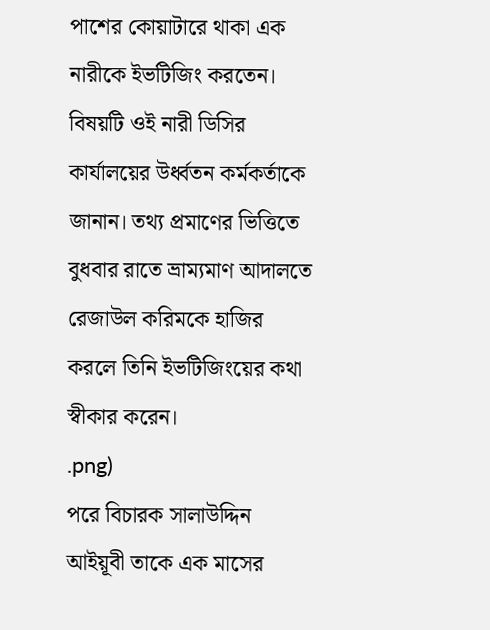পাশের কোয়াটারে থাকা এক নারীকে ইভটিজিং করতেন। বিষয়টি ওই নারী ডিসির কার্যালয়ের উর্ধ্বতন কর্মকর্তাকে জানান। তথ্য প্রমাণের ভিত্তিতে বুধবার রাতে ভ্রাম্যমাণ আদালতে রেজাউল করিমকে হাজির করলে তিনি ইভটিজিংয়ের কথা স্বীকার করেন।
.png)
পরে বিচারক সালাউদ্দিন আইয়ূবী তাকে এক মাসের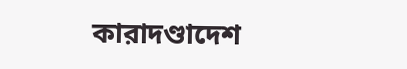কারাদণ্ডাদেশ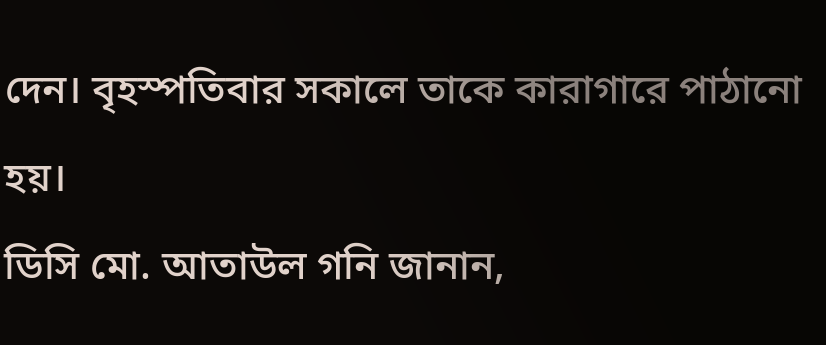দেন। বৃহস্পতিবার সকালে তাকে কারাগারে পাঠানো হয়।
ডিসি মো. আতাউল গনি জানান,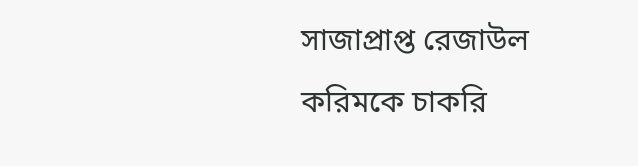সাজাপ্রাপ্ত রেজাউল করিমকে চাকরি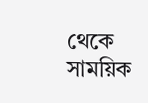থেকে সাময়িক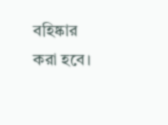বহিষ্কার করা হবে।